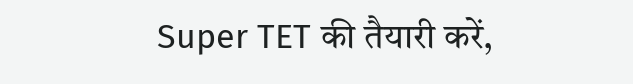Super TET की तैयारी करें,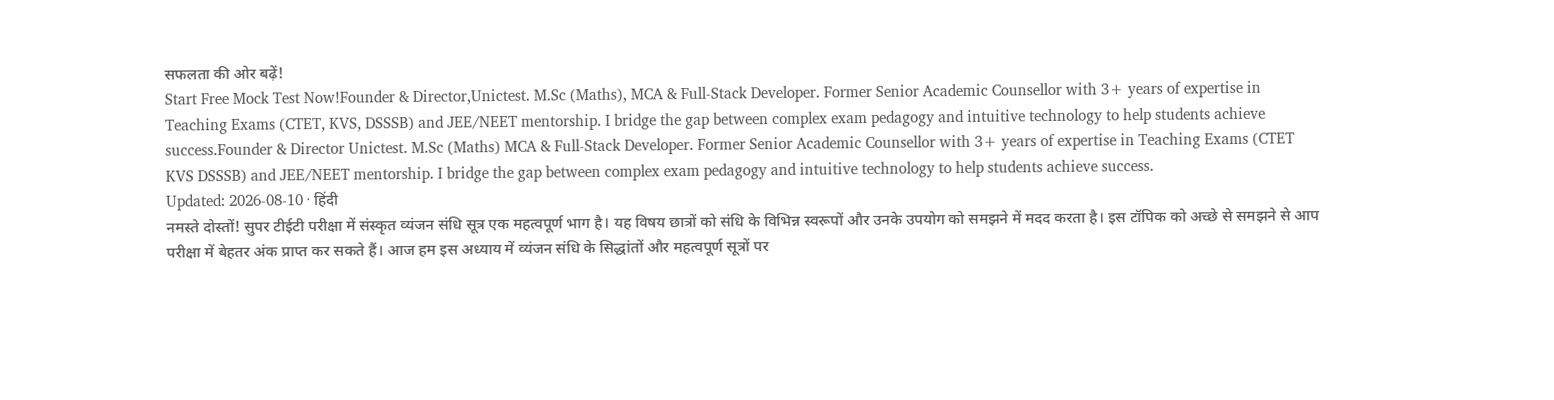सफलता की ओर बढ़ें!
Start Free Mock Test Now!Founder & Director,Unictest. M.Sc (Maths), MCA & Full-Stack Developer. Former Senior Academic Counsellor with 3+ years of expertise in Teaching Exams (CTET, KVS, DSSSB) and JEE/NEET mentorship. I bridge the gap between complex exam pedagogy and intuitive technology to help students achieve success.Founder & Director Unictest. M.Sc (Maths) MCA & Full-Stack Developer. Former Senior Academic Counsellor with 3+ years of expertise in Teaching Exams (CTET KVS DSSSB) and JEE/NEET mentorship. I bridge the gap between complex exam pedagogy and intuitive technology to help students achieve success.
Updated: 2026-08-10 · हिंदी
नमस्ते दोस्तों! सुपर टीईटी परीक्षा में संस्कृत व्यंजन संधि सूत्र एक महत्वपूर्ण भाग है। यह विषय छात्रों को संधि के विभिन्न स्वरूपों और उनके उपयोग को समझने में मदद करता है। इस टॉपिक को अच्छे से समझने से आप परीक्षा में बेहतर अंक प्राप्त कर सकते हैं। आज हम इस अध्याय में व्यंजन संधि के सिद्धांतों और महत्वपूर्ण सूत्रों पर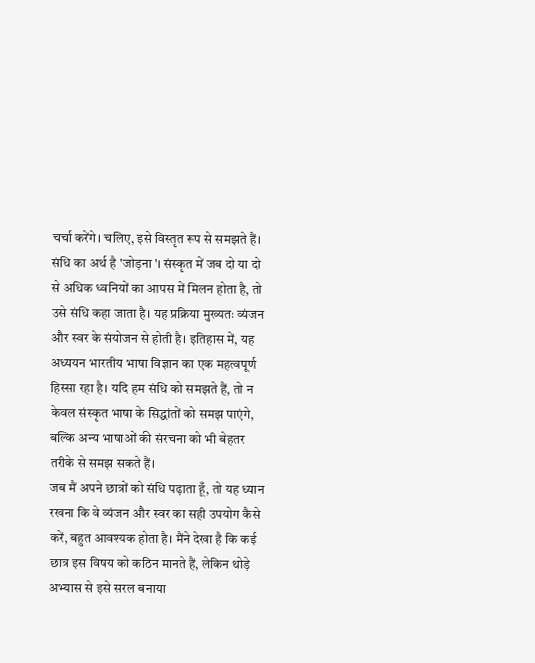चर्चा करेंगे। चलिए, इसे विस्तृत रूप से समझते हैं।
संधि का अर्थ है 'जोड़ना'। संस्कृत में जब दो या दो से अधिक ध्वनियों का आपस में मिलन होता है, तो उसे संधि कहा जाता है। यह प्रक्रिया मुख्यतः व्यंजन और स्वर के संयोजन से होती है। इतिहास में, यह अध्ययन भारतीय भाषा विज्ञान का एक महत्वपूर्ण हिस्सा रहा है। यदि हम संधि को समझते हैं, तो न केवल संस्कृत भाषा के सिद्धांतों को समझ पाएंगे, बल्कि अन्य भाषाओं की संरचना को भी बेहतर तरीके से समझ सकते हैं।
जब मैं अपने छात्रों को संधि पढ़ाता हूँ, तो यह ध्यान रखना कि वे व्यंजन और स्वर का सही उपयोग कैसे करें, बहुत आवश्यक होता है। मैंने देखा है कि कई छात्र इस विषय को कठिन मानते हैं, लेकिन थोड़े अभ्यास से इसे सरल बनाया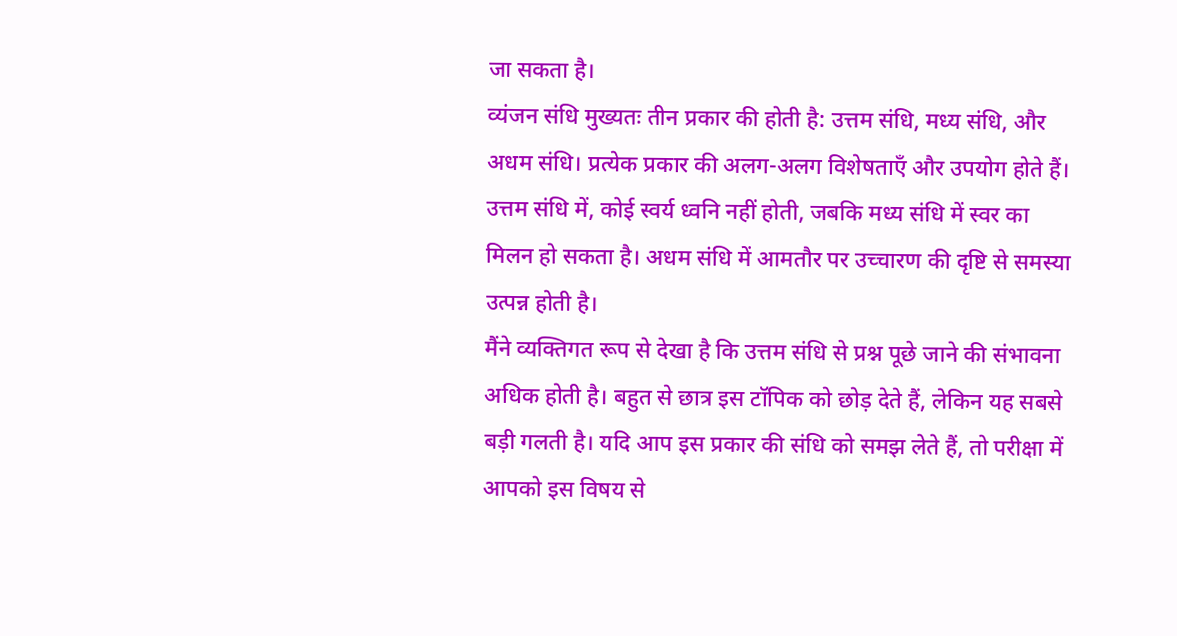जा सकता है।
व्यंजन संधि मुख्यतः तीन प्रकार की होती है: उत्तम संधि, मध्य संधि, और अधम संधि। प्रत्येक प्रकार की अलग-अलग विशेषताएँ और उपयोग होते हैं। उत्तम संधि में, कोई स्वर्य ध्वनि नहीं होती, जबकि मध्य संधि में स्वर का मिलन हो सकता है। अधम संधि में आमतौर पर उच्चारण की दृष्टि से समस्या उत्पन्न होती है।
मैंने व्यक्तिगत रूप से देखा है कि उत्तम संधि से प्रश्न पूछे जाने की संभावना अधिक होती है। बहुत से छात्र इस टॉपिक को छोड़ देते हैं, लेकिन यह सबसे बड़ी गलती है। यदि आप इस प्रकार की संधि को समझ लेते हैं, तो परीक्षा में आपको इस विषय से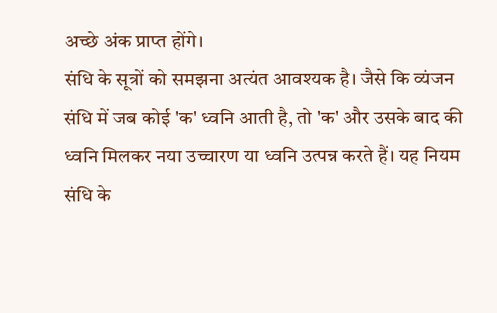अच्छे अंक प्राप्त होंगे।
संधि के सूत्रों को समझना अत्यंत आवश्यक है। जैसे कि व्यंजन संधि में जब कोई 'क' ध्वनि आती है, तो 'क' और उसके बाद की ध्वनि मिलकर नया उच्चारण या ध्वनि उत्पन्न करते हैं। यह नियम संधि के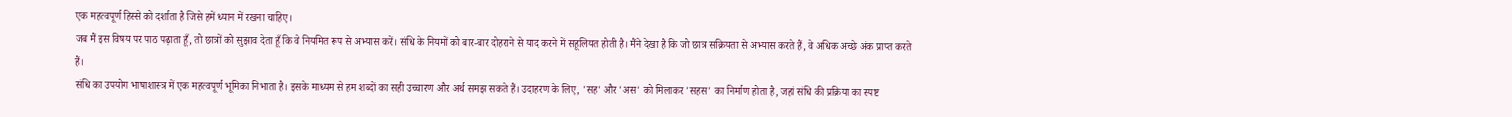एक महत्वपूर्ण हिस्से को दर्शाता है जिसे हमें ध्यान में रखना चाहिए।
जब मैं इस विषय पर पाठ पढ़ाता हूँ, तो छात्रों को सुझाव देता हूँ कि वे नियमित रूप से अभ्यास करें। संधि के नियमों को बार-बार दोहराने से याद करने में सहूलियत होती है। मैंने देखा है कि जो छात्र सक्रियता से अभ्यास करते हैं, वे अधिक अच्छे अंक प्राप्त करते हैं।
संधि का उपयोग भाषाशास्त्र में एक महत्वपूर्ण भूमिका निभाता है। इसके माध्यम से हम शब्दों का सही उच्चारण और अर्थ समझ सकते हैं। उदाहरण के लिए, 'सह' और 'अस' को मिलाकर 'सहस' का निर्माण होता है, जहां संधि की प्रक्रिया का स्पष्ट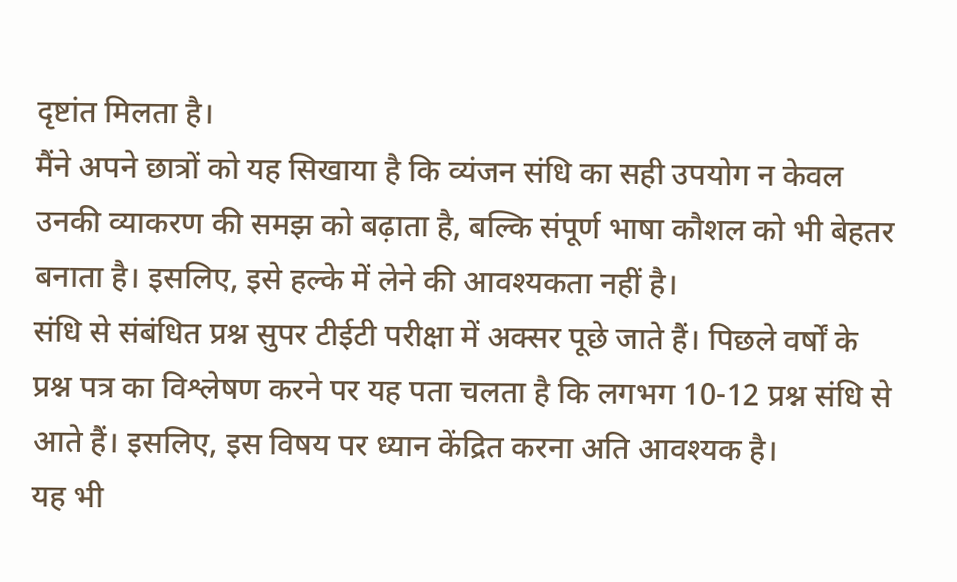दृष्टांत मिलता है।
मैंने अपने छात्रों को यह सिखाया है कि व्यंजन संधि का सही उपयोग न केवल उनकी व्याकरण की समझ को बढ़ाता है, बल्कि संपूर्ण भाषा कौशल को भी बेहतर बनाता है। इसलिए, इसे हल्के में लेने की आवश्यकता नहीं है।
संधि से संबंधित प्रश्न सुपर टीईटी परीक्षा में अक्सर पूछे जाते हैं। पिछले वर्षों के प्रश्न पत्र का विश्लेषण करने पर यह पता चलता है कि लगभग 10-12 प्रश्न संधि से आते हैं। इसलिए, इस विषय पर ध्यान केंद्रित करना अति आवश्यक है।
यह भी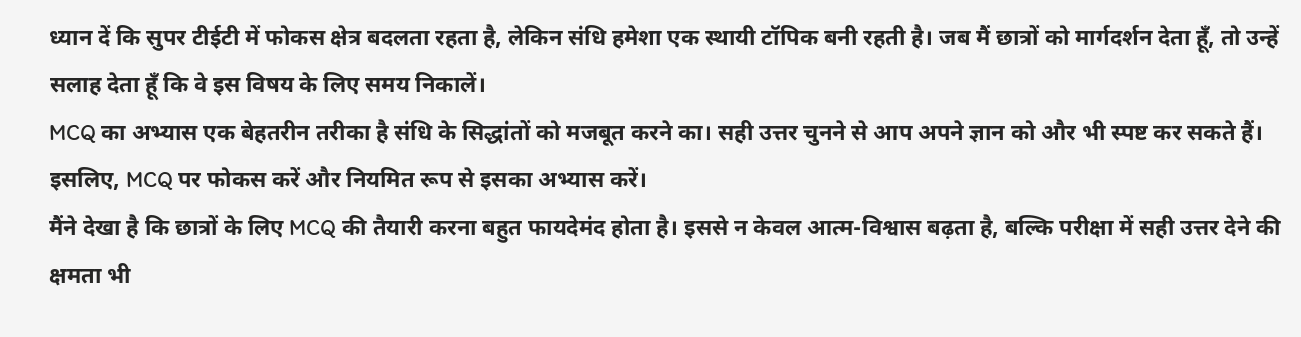ध्यान दें कि सुपर टीईटी में फोकस क्षेत्र बदलता रहता है, लेकिन संधि हमेशा एक स्थायी टॉपिक बनी रहती है। जब मैं छात्रों को मार्गदर्शन देता हूँ, तो उन्हें सलाह देता हूँ कि वे इस विषय के लिए समय निकालें।
MCQ का अभ्यास एक बेहतरीन तरीका है संधि के सिद्धांतों को मजबूत करने का। सही उत्तर चुनने से आप अपने ज्ञान को और भी स्पष्ट कर सकते हैं। इसलिए, MCQ पर फोकस करें और नियमित रूप से इसका अभ्यास करें।
मैंने देखा है कि छात्रों के लिए MCQ की तैयारी करना बहुत फायदेमंद होता है। इससे न केवल आत्म-विश्वास बढ़ता है, बल्कि परीक्षा में सही उत्तर देने की क्षमता भी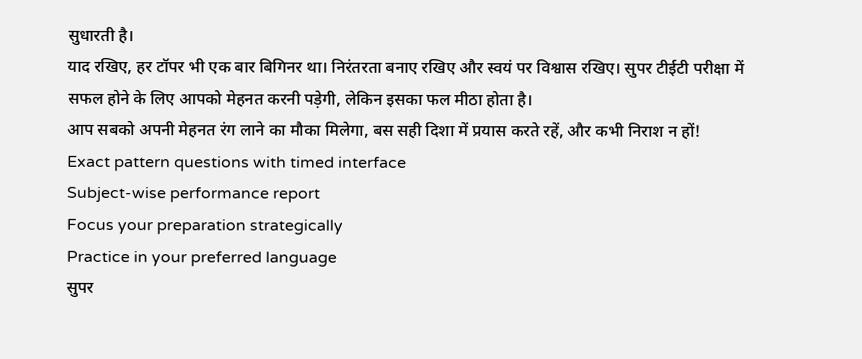सुधारती है।
याद रखिए, हर टॉपर भी एक बार बिगिनर था। निरंतरता बनाए रखिए और स्वयं पर विश्वास रखिए। सुपर टीईटी परीक्षा में सफल होने के लिए आपको मेहनत करनी पड़ेगी, लेकिन इसका फल मीठा होता है।
आप सबको अपनी मेहनत रंग लाने का मौका मिलेगा, बस सही दिशा में प्रयास करते रहें, और कभी निराश न हों!
Exact pattern questions with timed interface
Subject-wise performance report
Focus your preparation strategically
Practice in your preferred language
सुपर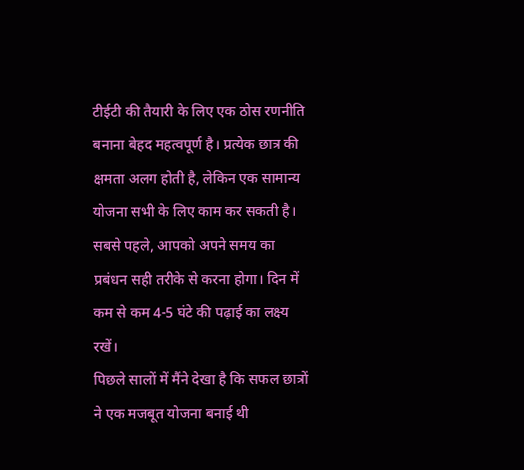टीईटी की तैयारी के लिए एक ठोस रणनीति बनाना बेहद महत्वपूर्ण है। प्रत्येक छात्र की क्षमता अलग होती है, लेकिन एक सामान्य योजना सभी के लिए काम कर सकती है। सबसे पहले, आपको अपने समय का प्रबंधन सही तरीके से करना होगा। दिन में कम से कम 4-5 घंटे की पढ़ाई का लक्ष्य रखें।
पिछले सालों में मैंने देखा है कि सफल छात्रों ने एक मजबूत योजना बनाई थी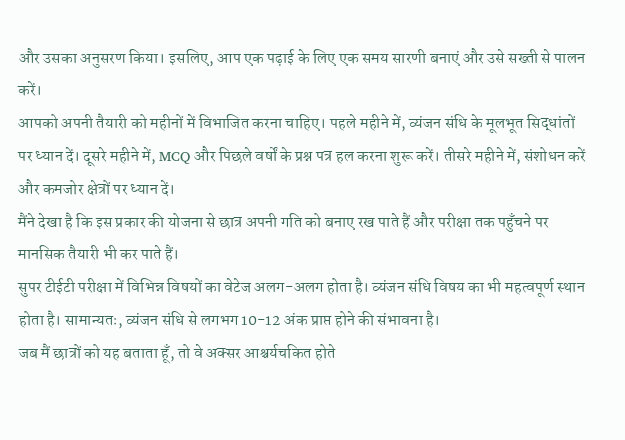और उसका अनुसरण किया। इसलिए, आप एक पढ़ाई के लिए एक समय सारणी बनाएं और उसे सख्ती से पालन करें।
आपको अपनी तैयारी को महीनों में विभाजित करना चाहिए। पहले महीने में, व्यंजन संधि के मूलभूत सिद्धांतों पर ध्यान दें। दूसरे महीने में, MCQ और पिछले वर्षों के प्रश्न पत्र हल करना शुरू करें। तीसरे महीने में, संशोधन करें और कमजोर क्षेत्रों पर ध्यान दें।
मैंने देखा है कि इस प्रकार की योजना से छात्र अपनी गति को बनाए रख पाते हैं और परीक्षा तक पहुँचने पर मानसिक तैयारी भी कर पाते हैं।
सुपर टीईटी परीक्षा में विभिन्न विषयों का वेटेज अलग-अलग होता है। व्यंजन संधि विषय का भी महत्वपूर्ण स्थान होता है। सामान्यतः, व्यंजन संधि से लगभग 10-12 अंक प्राप्त होने की संभावना है।
जब मैं छात्रों को यह बताता हूँ, तो वे अक्सर आश्चर्यचकित होते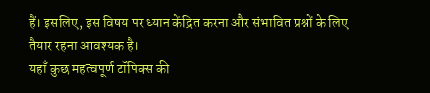हैं। इसलिए, इस विषय पर ध्यान केंद्रित करना और संभावित प्रश्नों के लिए तैयार रहना आवश्यक है।
यहाँ कुछ महत्वपूर्ण टॉपिक्स की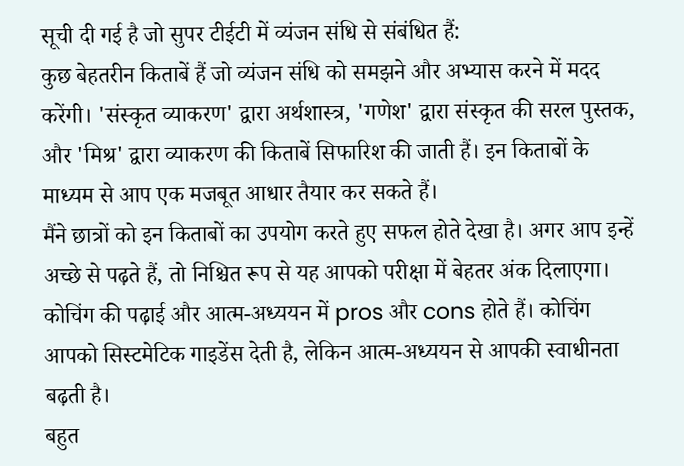सूची दी गई है जो सुपर टीईटी में व्यंजन संधि से संबंधित हैं:
कुछ बेहतरीन किताबें हैं जो व्यंजन संधि को समझने और अभ्यास करने में मदद करेंगी। 'संस्कृत व्याकरण' द्वारा अर्थशास्त्र, 'गणेश' द्वारा संस्कृत की सरल पुस्तक, और 'मिश्र' द्वारा व्याकरण की किताबें सिफारिश की जाती हैं। इन किताबों के माध्यम से आप एक मजबूत आधार तैयार कर सकते हैं।
मैंने छात्रों को इन किताबों का उपयोग करते हुए सफल होते देखा है। अगर आप इन्हें अच्छे से पढ़ते हैं, तो निश्चित रूप से यह आपको परीक्षा में बेहतर अंक दिलाएगा।
कोचिंग की पढ़ाई और आत्म-अध्ययन में pros और cons होते हैं। कोचिंग आपको सिस्टमेटिक गाइडेंस देती है, लेकिन आत्म-अध्ययन से आपकी स्वाधीनता बढ़ती है।
बहुत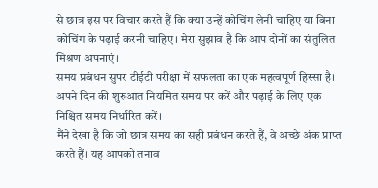से छात्र इस पर विचार करते हैं कि क्या उन्हें कोचिंग लेनी चाहिए या बिना कोचिंग के पढ़ाई करनी चाहिए। मेरा सुझाव है कि आप दोनों का संतुलित मिश्रण अपनाएं।
समय प्रबंधन सुपर टीईटी परीक्षा में सफलता का एक महत्वपूर्ण हिस्सा है। अपने दिन की शुरुआत नियमित समय पर करें और पढ़ाई के लिए एक निश्चित समय निर्धारित करें।
मैंने देखा है कि जो छात्र समय का सही प्रबंधन करते हैं, वे अच्छे अंक प्राप्त करते हैं। यह आपको तनाव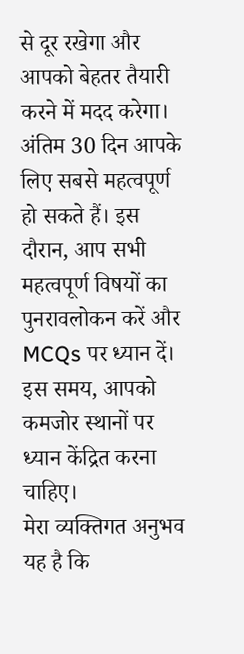से दूर रखेगा और आपको बेहतर तैयारी करने में मदद करेगा।
अंतिम 30 दिन आपके लिए सबसे महत्वपूर्ण हो सकते हैं। इस दौरान, आप सभी महत्वपूर्ण विषयों का पुनरावलोकन करें और MCQs पर ध्यान दें। इस समय, आपको कमजोर स्थानों पर ध्यान केंद्रित करना चाहिए।
मेरा व्यक्तिगत अनुभव यह है कि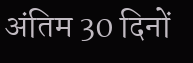अंतिम 30 दिनों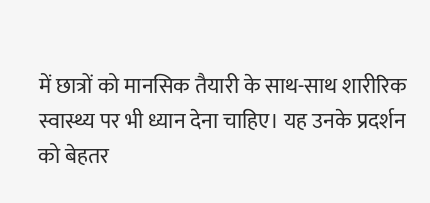में छात्रों को मानसिक तैयारी के साथ-साथ शारीरिक स्वास्थ्य पर भी ध्यान देना चाहिए। यह उनके प्रदर्शन को बेहतर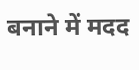बनाने में मदद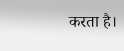करता है।